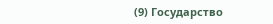(9) Государство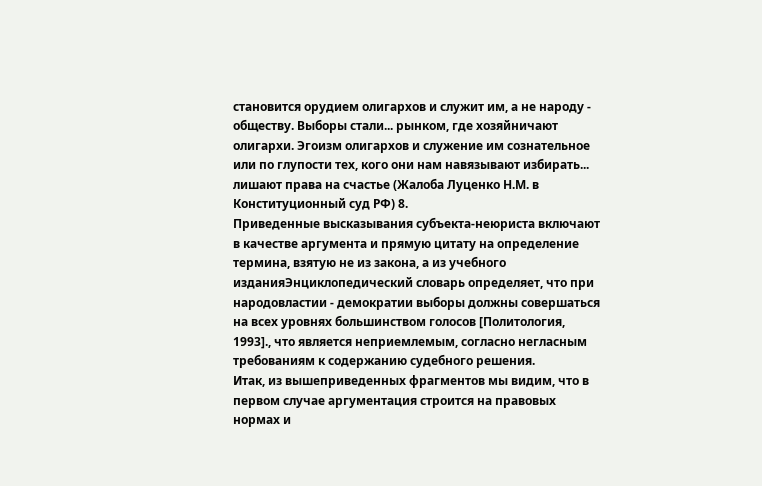становится орудием олигархов и служит им, а не народу - обществу. Выборы стали... рынком, где хозяйничают олигархи. Эгоизм олигархов и служение им сознательное или по глупости тех, кого они нам навязывают избирать... лишают права на счастье (Жалоба Луценко Н.М. в Конституционный суд РФ) 8.
Приведенные высказывания субъекта-неюриста включают в качестве аргумента и прямую цитату на определение термина, взятую не из закона, а из учебного изданияЭнциклопедический словарь определяет, что при народовластии - демократии выборы должны совершаться на всех уровнях большинством голосов [Политология, 1993]., что является неприемлемым, согласно негласным требованиям к содержанию судебного решения.
Итак, из вышеприведенных фрагментов мы видим, что в первом случае аргументация строится на правовых нормах и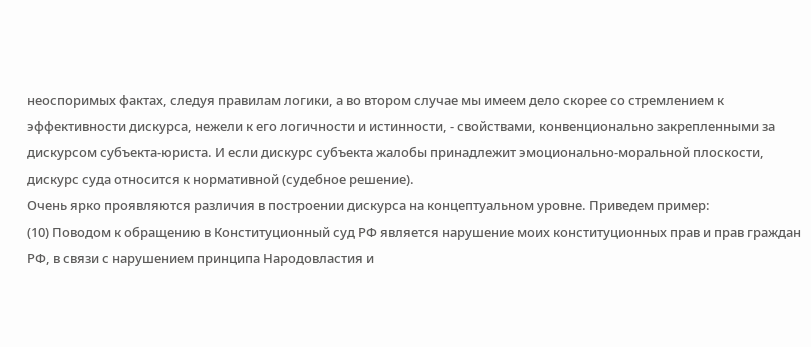неоспоримых фактах, следуя правилам логики, а во втором случае мы имеем дело скорее со стремлением к эффективности дискурса, нежели к его логичности и истинности, - свойствами, конвенционально закрепленными за дискурсом субъекта-юриста. И если дискурс субъекта жалобы принадлежит эмоционально-моральной плоскости, дискурс суда относится к нормативной (судебное решение).
Очень ярко проявляются различия в построении дискурса на концептуальном уровне. Приведем пример:
(10) Поводом к обращению в Конституционный суд РФ является нарушение моих конституционных прав и прав граждан РФ, в связи с нарушением принципа Народовластия и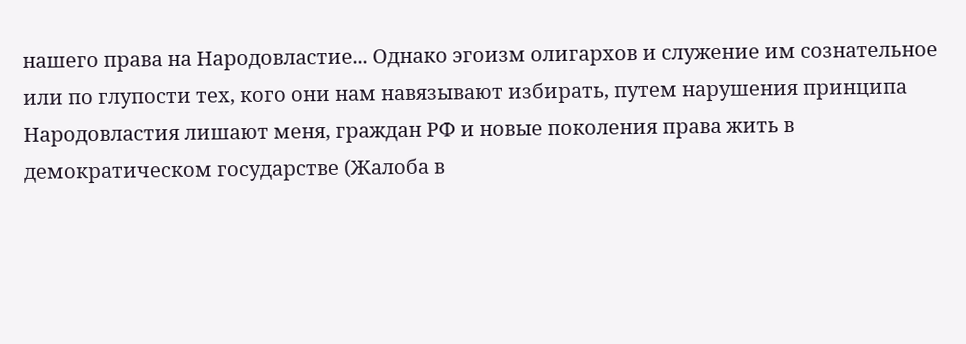нашего права на Народовластие... Однако эгоизм олигархов и служение им сознательное или по глупости тех, кого они нам навязывают избирать, путем нарушения принципа Народовластия лишают меня, граждан РФ и новые поколения права жить в демократическом государстве (Жалоба в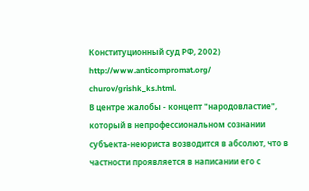Конституционный суд РФ, 2002) http://www.anticompromat.org/ churov/grishk_ks.html.
В центре жалобы - концепт "народовластие", который в непрофессиональном сознании субъекта-неюриста возводится в абсолют, что в частности проявляется в написании его с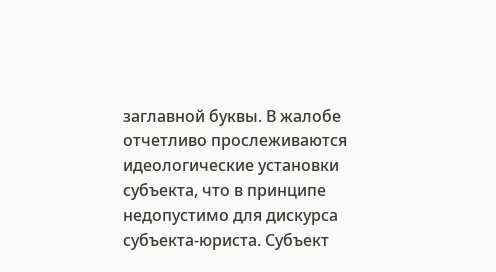заглавной буквы. В жалобе отчетливо прослеживаются идеологические установки субъекта, что в принципе недопустимо для дискурса субъекта-юриста. Субъект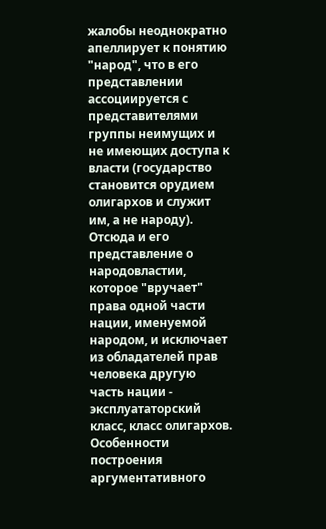жалобы неоднократно апеллирует к понятию "народ", что в его представлении ассоциируется с представителями группы неимущих и не имеющих доступа к власти (государство становится орудием олигархов и служит им, а не народу). Отсюда и его представление о народовластии, которое "вручает" права одной части нации, именуемой народом, и исключает из обладателей прав человека другую часть нации - эксплуататорский класс, класс олигархов.
Особенности построения аргументативного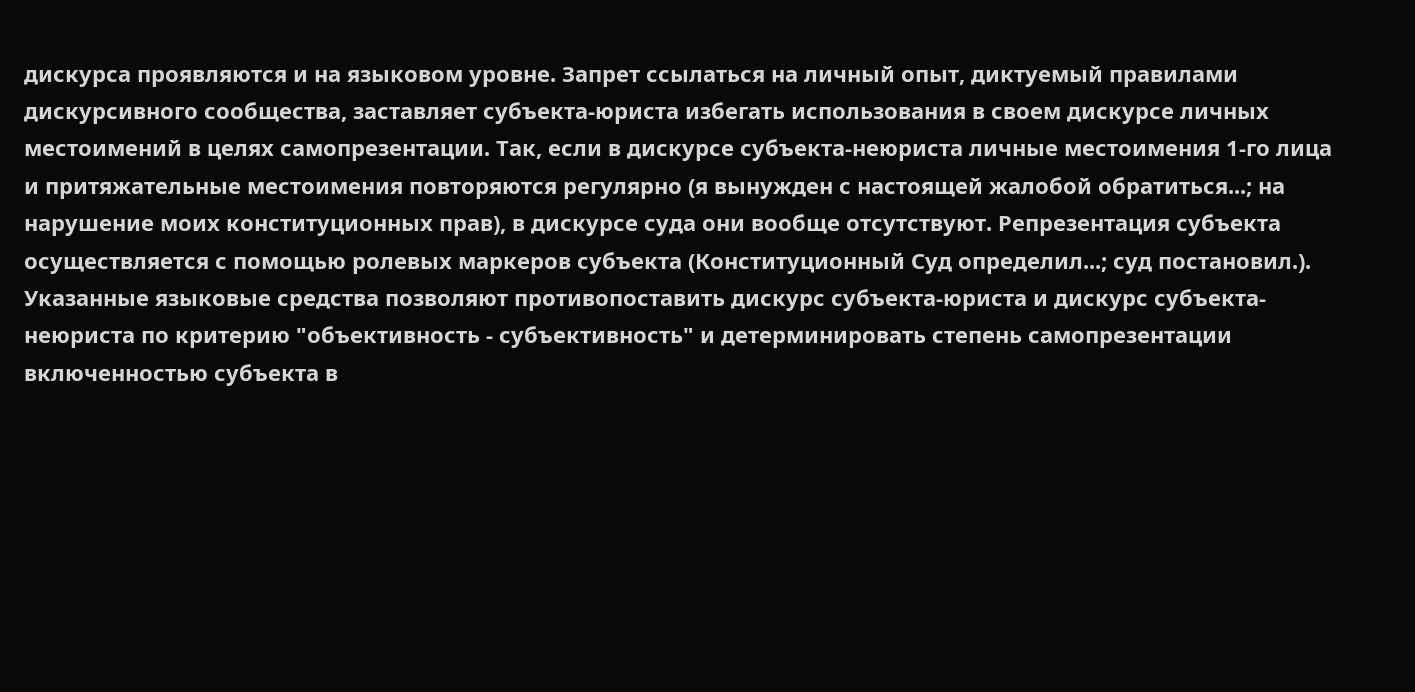дискурса проявляются и на языковом уровне. Запрет ссылаться на личный опыт, диктуемый правилами дискурсивного сообщества, заставляет субъекта-юриста избегать использования в своем дискурсе личных местоимений в целях самопрезентации. Так, если в дискурсе субъекта-неюриста личные местоимения 1-го лица и притяжательные местоимения повторяются регулярно (я вынужден с настоящей жалобой обратиться...; на нарушение моих конституционных прав), в дискурсе суда они вообще отсутствуют. Репрезентация субъекта осуществляется с помощью ролевых маркеров субъекта (Конституционный Суд определил...; суд постановил.). Указанные языковые средства позволяют противопоставить дискурс субъекта-юриста и дискурс субъекта-неюриста по критерию "объективность - субъективность" и детерминировать степень самопрезентации включенностью субъекта в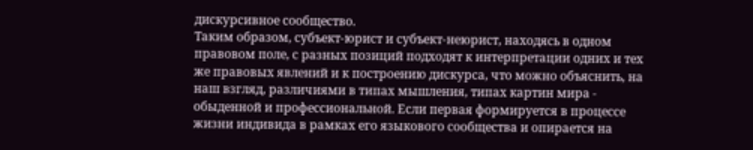дискурсивное сообщество.
Таким образом, субъект-юрист и субъект-неюрист, находясь в одном правовом поле, с разных позиций подходят к интерпретации одних и тех же правовых явлений и к построению дискурса, что можно объяснить, на наш взгляд, различиями в типах мышления, типах картин мира - обыденной и профессиональной. Если первая формируется в процессе жизни индивида в рамках его языкового сообщества и опирается на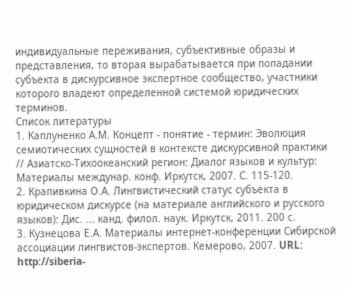индивидуальные переживания, субъективные образы и представления, то вторая вырабатывается при попадании субъекта в дискурсивное экспертное сообщество, участники которого владеют определенной системой юридических терминов.
Список литературы
1. Каплуненко А.М. Концепт - понятие - термин: Эволюция семиотических сущностей в контексте дискурсивной практики // Азиатско-Тихоокеанский регион: Диалог языков и культур: Материалы междунар. конф. Иркутск, 2007. С. 115-120.
2. Крапивкина О.А. Лингвистический статус субъекта в юридическом дискурсе (на материале английского и русского языков): Дис. ... канд. филол. наук. Иркутск, 2011. 200 с.
3. Кузнецова Е.А. Материалы интернет-конференции Сибирской ассоциации лингвистов-экспертов. Кемерово, 2007. URL: http://siberia-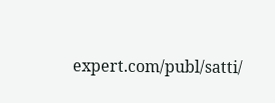expert.com/publ/satti/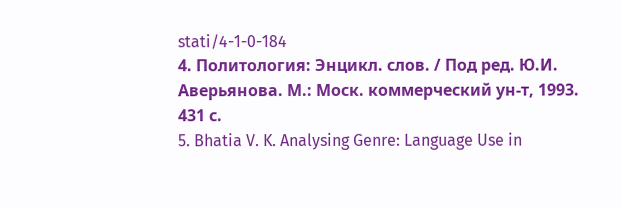stati/4-1-0-184
4. Политология: Энцикл. слов. / Под ред. Ю.И. Аверьянова. М.: Моск. коммерческий ун-т, 1993. 431 с.
5. Bhatia V. K. Analysing Genre: Language Use in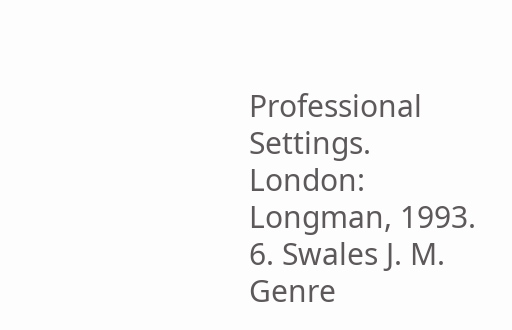Professional Settings. London: Longman, 1993.
6. Swales J. M. Genre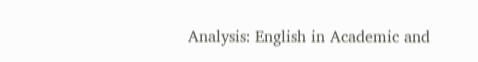Analysis: English in Academic and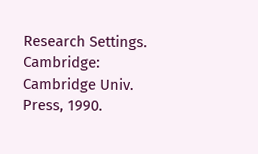Research Settings. Cambridge: Cambridge Univ. Press, 1990.